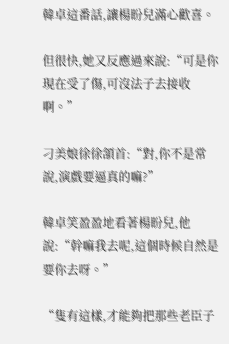韓卓這番話,讓楊盼兒滿心歡喜。

但很快,她又反應過來說:“可是你現在受了傷,可沒法子去接收啊。”

刁美娘徐徐頷首:“對,你不是常說,演戲要逼真的嘛?”

韓卓笑盈盈地看著楊盼兒,他說:“幹嘛我去呢,這個時候自然是要你去呀。”

“隻有這樣,才能夠把那些老臣子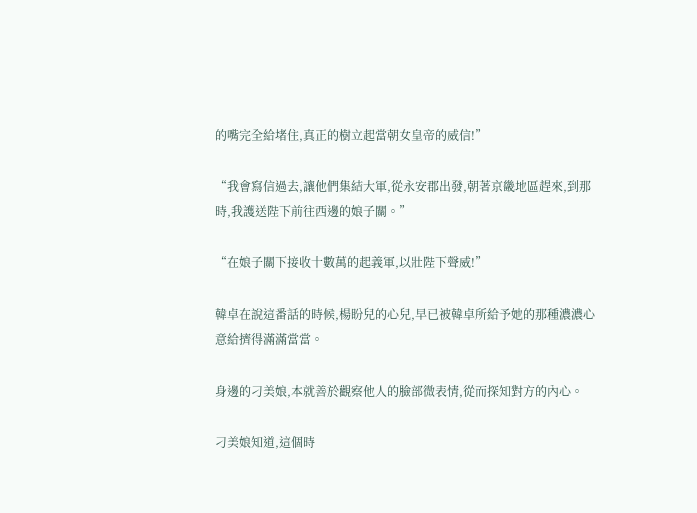的嘴完全給堵住,真正的樹立起當朝女皇帝的威信!”

“我會寫信過去,讓他們集結大軍,從永安郡出發,朝著京畿地區趕來,到那時,我護送陛下前往西邊的娘子關。”

“在娘子關下接收十數萬的起義軍,以壯陛下聲威!”

韓卓在說這番話的時候,楊盼兒的心兒,早已被韓卓所給予她的那種濃濃心意給擠得滿滿當當。

身邊的刁美娘,本就善於觀察他人的臉部微表情,從而探知對方的內心。

刁美娘知道,這個時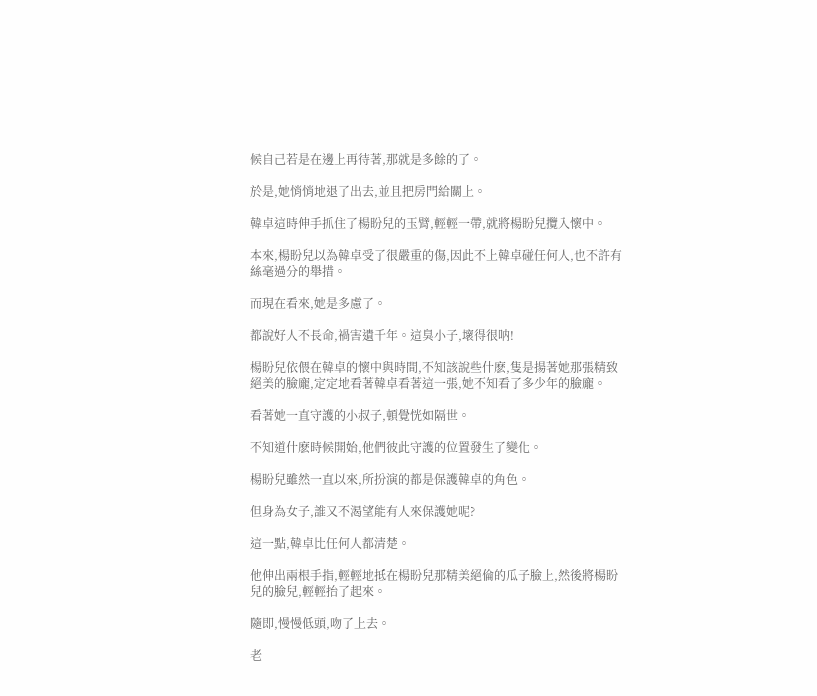候自己若是在邊上再待著,那就是多餘的了。

於是,她悄悄地退了出去,並且把房門給關上。

韓卓這時伸手抓住了楊盼兒的玉臂,輕輕一帶,就將楊盼兒攬入懷中。

本來,楊盼兒以為韓卓受了很嚴重的傷,因此不上韓卓碰任何人,也不許有絲毫過分的舉措。

而現在看來,她是多慮了。

都說好人不長命,禍害遺千年。這臭小子,壞得很呐!

楊盼兒依偎在韓卓的懷中與時間,不知該說些什麽,隻是揚著她那張精致絕美的臉龐,定定地看著韓卓看著這一張,她不知看了多少年的臉龐。

看著她一直守護的小叔子,頓覺恍如隔世。

不知道什麽時候開始,他們彼此守護的位置發生了變化。

楊盼兒雖然一直以來,所扮演的都是保護韓卓的角色。

但身為女子,誰又不渴望能有人來保護她呢?

這一點,韓卓比任何人都清楚。

他伸出兩根手指,輕輕地抵在楊盼兒那精美絕倫的瓜子臉上,然後將楊盼兒的臉兒,輕輕抬了起來。

隨即,慢慢低頭,吻了上去。

老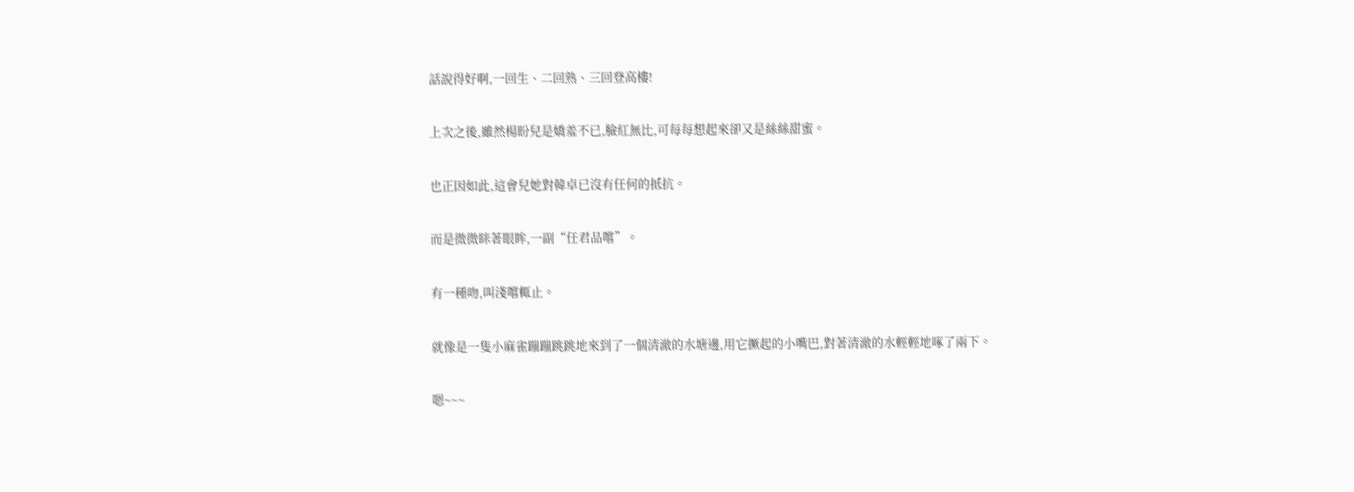話說得好啊,一回生、二回熟、三回登高樓!

上次之後,雖然楊盼兒是嬌羞不已,臉紅無比,可每每想起來卻又是絲絲甜蜜。

也正因如此,這會兒她對韓卓已沒有任何的抵抗。

而是微微眯著眼眸,一副“任君品嚐”。

有一種吻,叫淺嚐輒止。

就像是一隻小麻雀蹦蹦跳跳地來到了一個清澈的水塘邊,用它撅起的小嘴巴,對著清澈的水輕輕地啄了兩下。

嗯~~~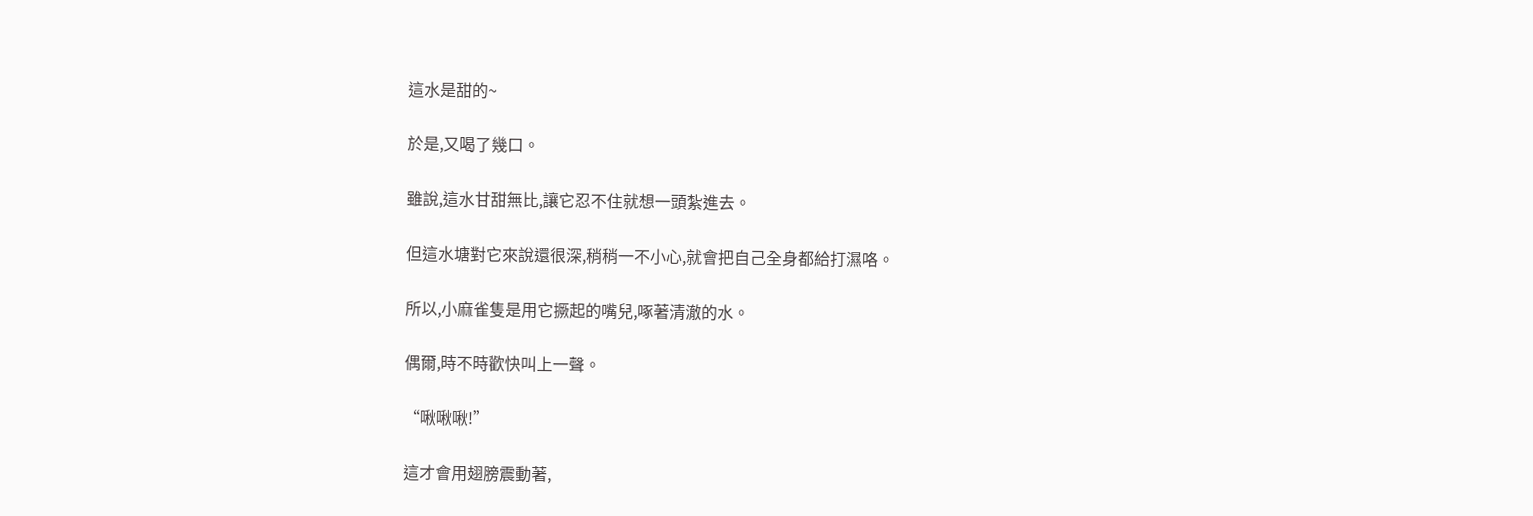這水是甜的~

於是,又喝了幾口。

雖說,這水甘甜無比,讓它忍不住就想一頭紮進去。

但這水塘對它來說還很深,稍稍一不小心,就會把自己全身都給打濕咯。

所以,小麻雀隻是用它撅起的嘴兒,啄著清澈的水。

偶爾,時不時歡快叫上一聲。

“啾啾啾!”

這才會用翅膀震動著,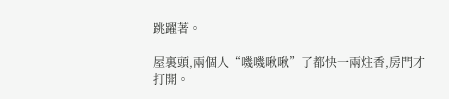跳躍著。

屋裏頭,兩個人“嘰嘰啾啾”了都快一兩炷香,房門才打開。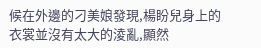候在外邊的刁美娘發現,楊盼兒身上的衣裳並沒有太大的淩亂,顯然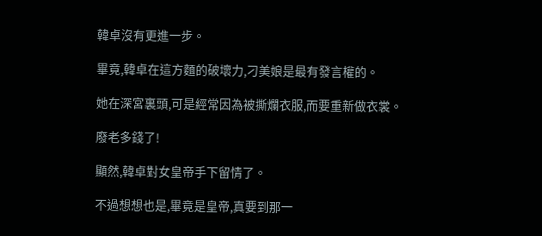韓卓沒有更進一步。

畢竟,韓卓在這方麵的破壞力,刁美娘是最有發言權的。

她在深宮裏頭,可是經常因為被撕爛衣服,而要重新做衣裳。

廢老多錢了!

顯然,韓卓對女皇帝手下留情了。

不過想想也是,畢竟是皇帝,真要到那一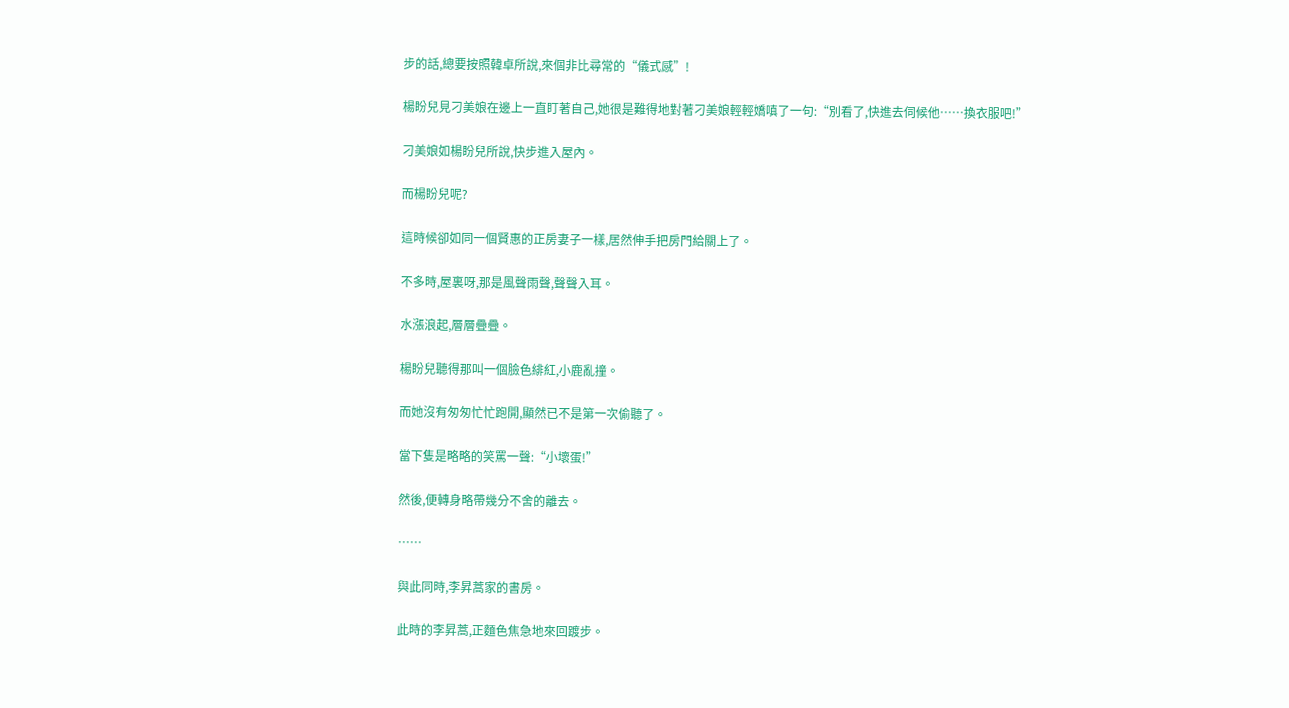步的話,總要按照韓卓所說,來個非比尋常的“儀式感”!

楊盼兒見刁美娘在邊上一直盯著自己,她很是難得地對著刁美娘輕輕嬌嗔了一句:“別看了,快進去伺候他……換衣服吧!”

刁美娘如楊盼兒所說,快步進入屋內。

而楊盼兒呢?

這時候卻如同一個賢惠的正房妻子一樣,居然伸手把房門給關上了。

不多時,屋裏呀,那是風聲雨聲,聲聲入耳。

水漲浪起,層層疊疊。

楊盼兒聽得那叫一個臉色緋紅,小鹿亂撞。

而她沒有匆匆忙忙跑開,顯然已不是第一次偷聽了。

當下隻是略略的笑罵一聲:“小壞蛋!”

然後,便轉身略帶幾分不舍的離去。

……

與此同時,李昇蒿家的書房。

此時的李昇蒿,正麵色焦急地來回踱步。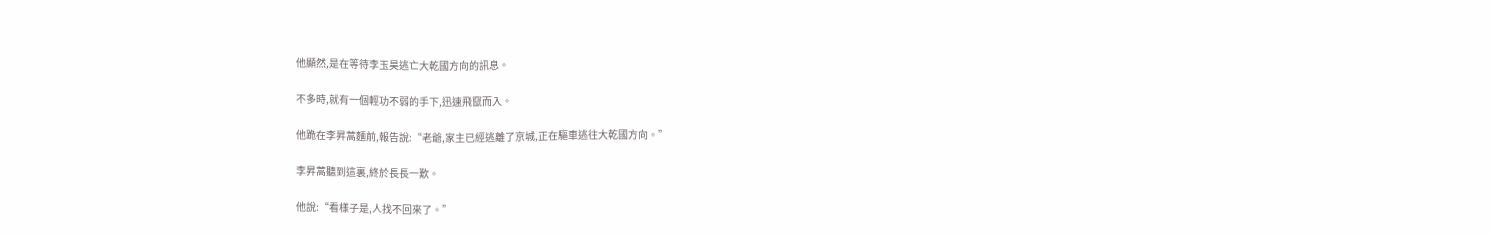他顯然,是在等待李玉昊逃亡大乾國方向的訊息。

不多時,就有一個輕功不弱的手下,迅速飛竄而入。

他跪在李昇蒿麵前,報告說:“老爺,家主已經逃離了京城,正在驅車逃往大乾國方向。”

李昇蒿聽到這裏,終於長長一歎。

他說:“看樣子是,人找不回來了。”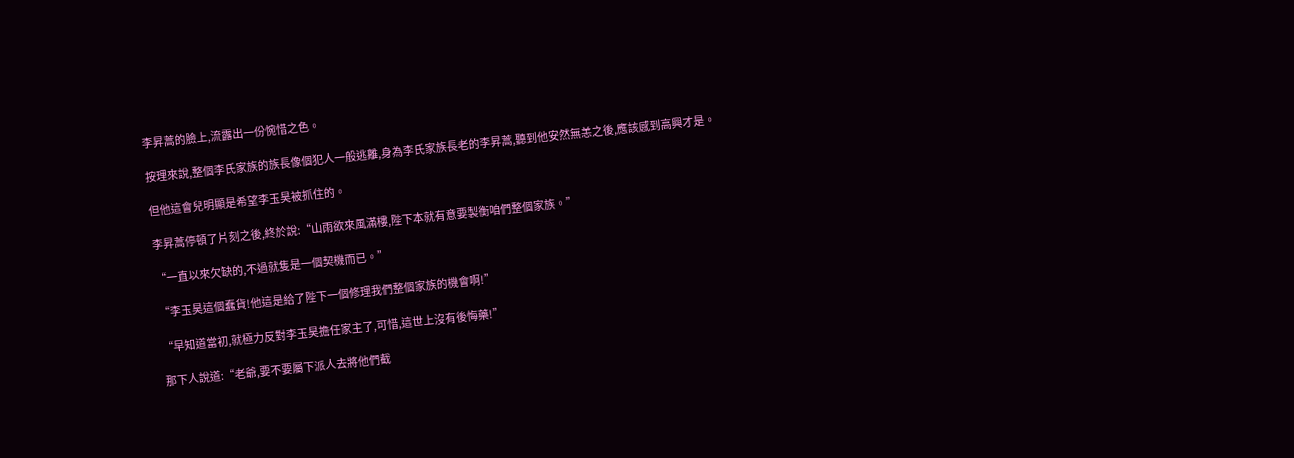李昇蒿的臉上,流露出一份惋惜之色。

按理來說,整個李氏家族的族長像個犯人一般逃離,身為李氏家族長老的李昇蒿,聽到他安然無恙之後,應該感到高興才是。

但他這會兒明顯是希望李玉昊被抓住的。

李昇蒿停頓了片刻之後,終於說:“山雨欲來風滿樓,陛下本就有意要製衡咱們整個家族。”

“一直以來欠缺的,不過就隻是一個契機而已。”

“李玉昊這個蠢貨!他這是給了陛下一個修理我們整個家族的機會啊!”

“早知道當初,就極力反對李玉昊擔任家主了,可惜,這世上沒有後悔藥!”

那下人說道:“老爺,要不要屬下派人去將他們截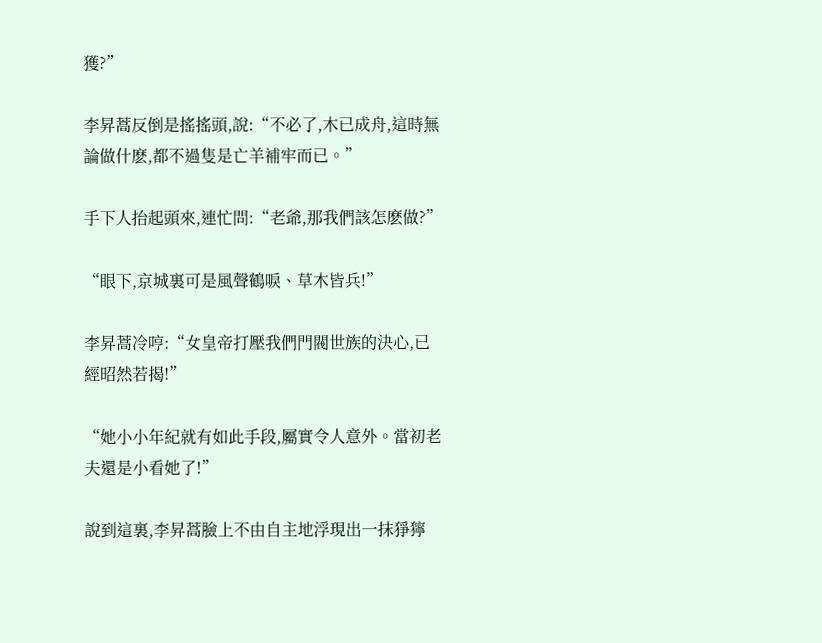獲?”

李昇蒿反倒是搖搖頭,說:“不必了,木已成舟,這時無論做什麽,都不過隻是亡羊補牢而已。”

手下人抬起頭來,連忙問:“老爺,那我們該怎麽做?”

“眼下,京城裏可是風聲鶴唳、草木皆兵!”

李昇蒿冷哼:“女皇帝打壓我們門閥世族的決心,已經昭然若揭!”

“她小小年紀就有如此手段,屬實令人意外。當初老夫還是小看她了!”

說到這裏,李昇蒿臉上不由自主地浮現出一抹猙獰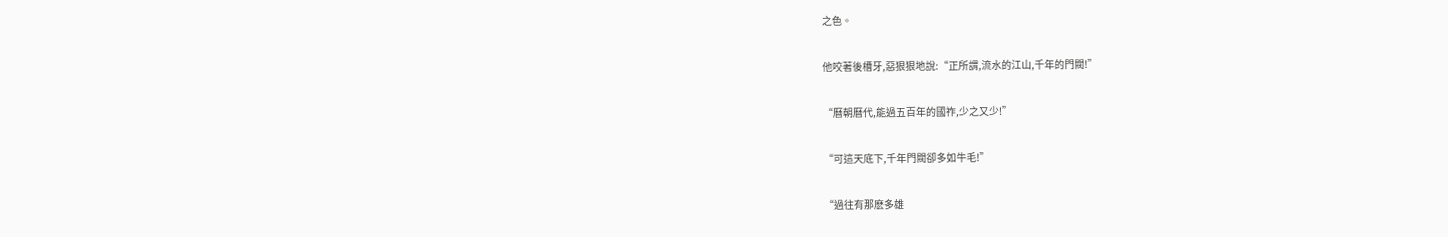之色。

他咬著後槽牙,惡狠狠地說:“正所謂,流水的江山,千年的門閥!”

“曆朝曆代,能過五百年的國祚,少之又少!”

“可這天底下,千年門閥卻多如牛毛!”

“過往有那麽多雄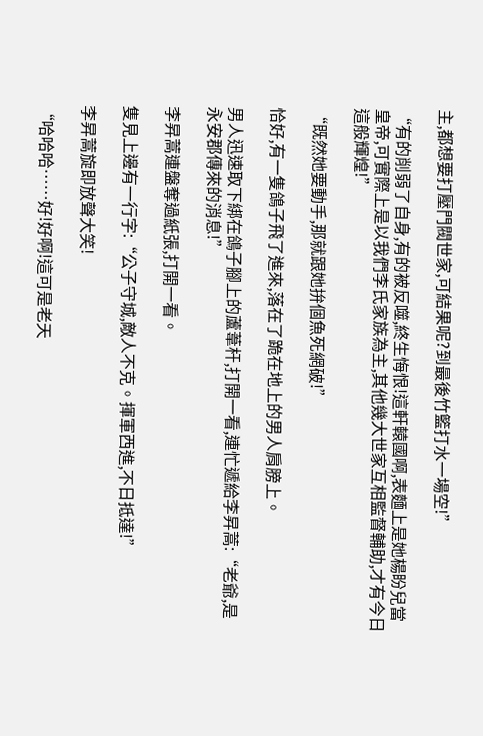主,都想要打壓門閥世家,可結果呢?到最後竹籃打水一場空!”

“有的削弱了自身,有的被反噬,終生悔恨!這軒轅國啊,表麵上是她楊盼兒當皇帝,可實際上是以我們李氏家族為主,其他幾大世家互相監督輔助,才有今日這般輝煌!”

“既然她要動手,那就跟她拚個魚死網破!”

恰好,有一隻鴿子飛了進來,落在了跪在地上的男人肩膀上。

男人迅速取下綁在鴿子腳上的蘆葦杆,打開一看,連忙遞給李昇蒿:“老爺,是永安郡傳來的消息!”

李昇蒿連盤奪過紙張,打開一看。

隻見上邊有一行字:“公子守城,敵人不克。揮軍西進,不日抵達!”

李昇蒿旋即放聲大笑!

“哈哈哈……好!好啊!這可是老天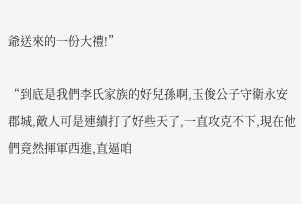爺送來的一份大禮!”

“到底是我們李氏家族的好兒孫啊,玉俊公子守衛永安郡城,敵人可是連續打了好些天了,一直攻克不下,現在他們竟然揮軍西進,直逼咱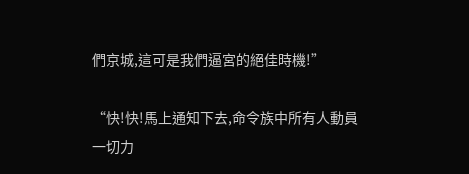們京城,這可是我們逼宮的絕佳時機!”

“快!快!馬上通知下去,命令族中所有人動員一切力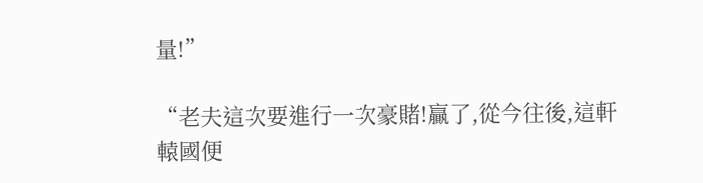量!”

“老夫這次要進行一次豪賭!贏了,從今往後,這軒轅國便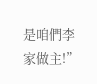是咱們李家做主!”